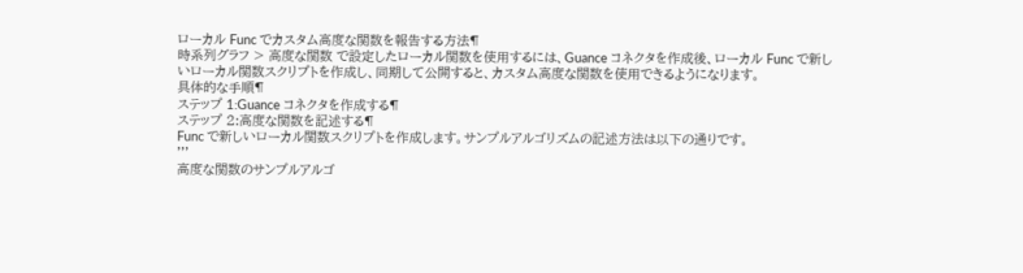ローカル Func でカスタム高度な関数を報告する方法¶
時系列グラフ > 高度な関数 で設定したローカル関数を使用するには、Guance コネクタを作成後、ローカル Func で新しいローカル関数スクリプトを作成し、同期して公開すると、カスタム高度な関数を使用できるようになります。
具体的な手順¶
ステップ 1:Guance コネクタを作成する¶
ステップ 2:高度な関数を記述する¶
Func で新しいローカル関数スクリプトを作成します。サンプルアルゴリズムの記述方法は以下の通りです。
'''
高度な関数のサンプルアルゴ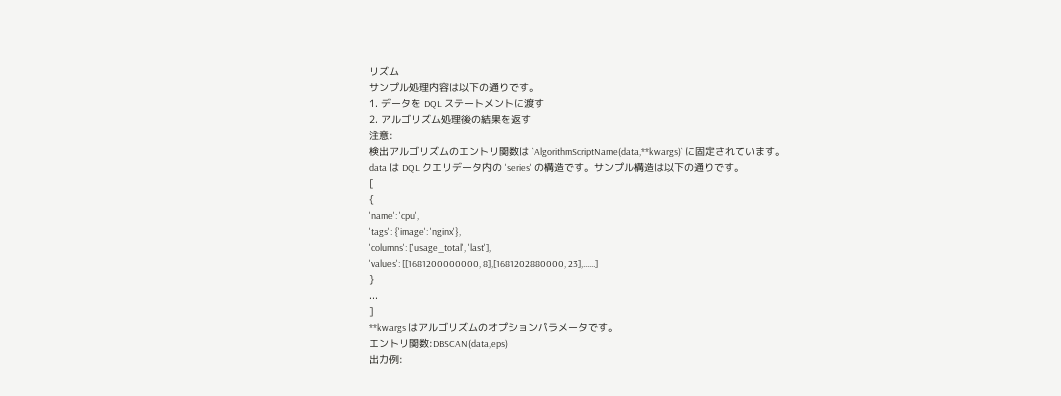リズム
サンプル処理内容は以下の通りです。
1. データを DQL ステートメントに渡す
2. アルゴリズム処理後の結果を返す
注意:
検出アルゴリズムのエントリ関数は `AlgorithmScriptName(data,**kwargs)` に固定されています。
data は DQL クエリデータ内の 'series' の構造です。サンプル構造は以下の通りです。
[
{
'name': 'cpu',
'tags': {'image': 'nginx'},
'columns': ['usage_total', 'last'],
'values': [[1681200000000, 8],[1681202880000, 23],......]
}
...
]
**kwargs はアルゴリズムのオプションパラメータです。
エントリ関数:DBSCAN(data,eps)
出力例: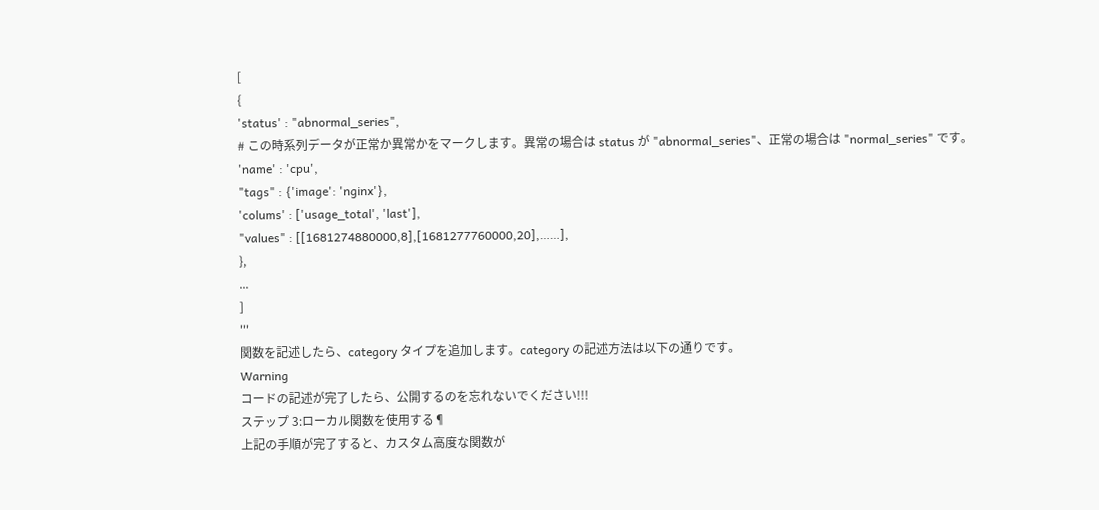[
{
'status' : "abnormal_series",
# この時系列データが正常か異常かをマークします。異常の場合は status が "abnormal_series"、正常の場合は "normal_series" です。
'name' : 'cpu',
"tags" : {'image': 'nginx'},
'colums' : ['usage_total', 'last'],
"values" : [[1681274880000,8],[1681277760000,20],……],
},
...
]
'''
関数を記述したら、category タイプを追加します。category の記述方法は以下の通りです。
Warning
コードの記述が完了したら、公開するのを忘れないでください!!!
ステップ 3:ローカル関数を使用する¶
上記の手順が完了すると、カスタム高度な関数が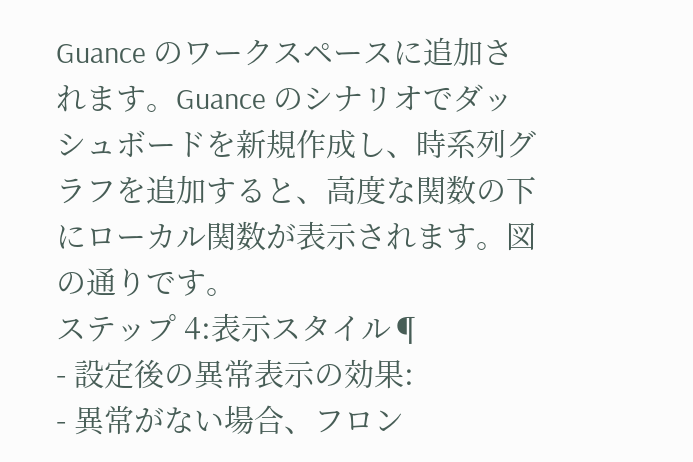Guance のワークスペースに追加されます。Guance のシナリオでダッシュボードを新規作成し、時系列グラフを追加すると、高度な関数の下にローカル関数が表示されます。図の通りです。
ステップ 4:表示スタイル¶
- 設定後の異常表示の効果:
- 異常がない場合、フロン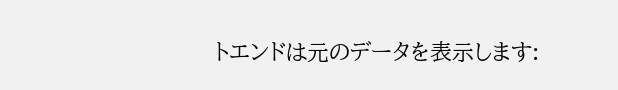トエンドは元のデータを表示します: